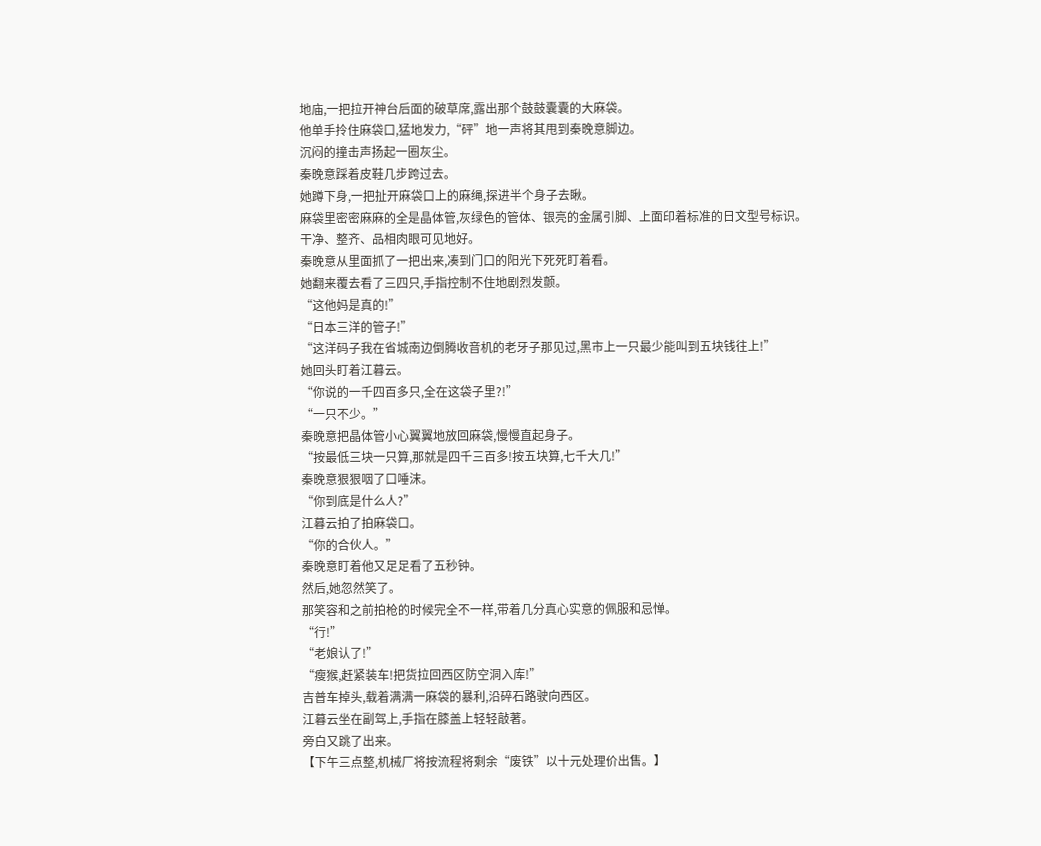地庙,一把拉开神台后面的破草席,露出那个鼓鼓囊囊的大麻袋。
他单手拎住麻袋口,猛地发力,“砰”地一声将其甩到秦晚意脚边。
沉闷的撞击声扬起一圈灰尘。
秦晚意踩着皮鞋几步跨过去。
她蹲下身,一把扯开麻袋口上的麻绳,探进半个身子去瞅。
麻袋里密密麻麻的全是晶体管,灰绿色的管体、银亮的金属引脚、上面印着标准的日文型号标识。
干净、整齐、品相肉眼可见地好。
秦晚意从里面抓了一把出来,凑到门口的阳光下死死盯着看。
她翻来覆去看了三四只,手指控制不住地剧烈发颤。
“这他妈是真的!”
“日本三洋的管子!”
“这洋码子我在省城南边倒腾收音机的老牙子那见过,黑市上一只最少能叫到五块钱往上!”
她回头盯着江暮云。
“你说的一千四百多只,全在这袋子里?!”
“一只不少。”
秦晚意把晶体管小心翼翼地放回麻袋,慢慢直起身子。
“按最低三块一只算,那就是四千三百多!按五块算,七千大几!”
秦晚意狠狠咽了口唾沫。
“你到底是什么人?”
江暮云拍了拍麻袋口。
“你的合伙人。”
秦晚意盯着他又足足看了五秒钟。
然后,她忽然笑了。
那笑容和之前拍枪的时候完全不一样,带着几分真心实意的佩服和忌惮。
“行!”
“老娘认了!”
“瘦猴,赶紧装车!把货拉回西区防空洞入库!”
吉普车掉头,载着满满一麻袋的暴利,沿碎石路驶向西区。
江暮云坐在副驾上,手指在膝盖上轻轻敲著。
旁白又跳了出来。
【下午三点整,机械厂将按流程将剩余“废铁”以十元处理价出售。】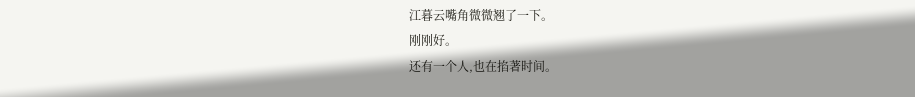江暮云嘴角微微翘了一下。
刚刚好。
还有一个人,也在掐著时间。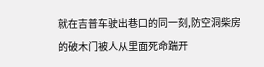就在吉普车驶出巷口的同一刻,防空洞柴房的破木门被人从里面死命踹开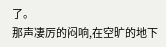了。
那声凄厉的闷响,在空旷的地下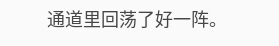通道里回荡了好一阵。